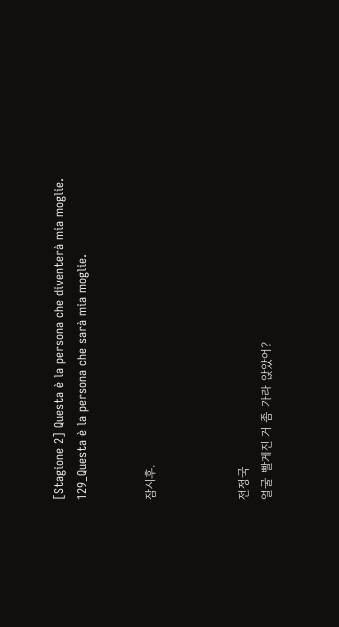[Stagione 2] Questa è la persona che diventerà mia moglie.
129_Questa è la persona che sarà mia moglie.


잠시후.



전정국
얼굴 빨게진 거 좀 가라 앉았어?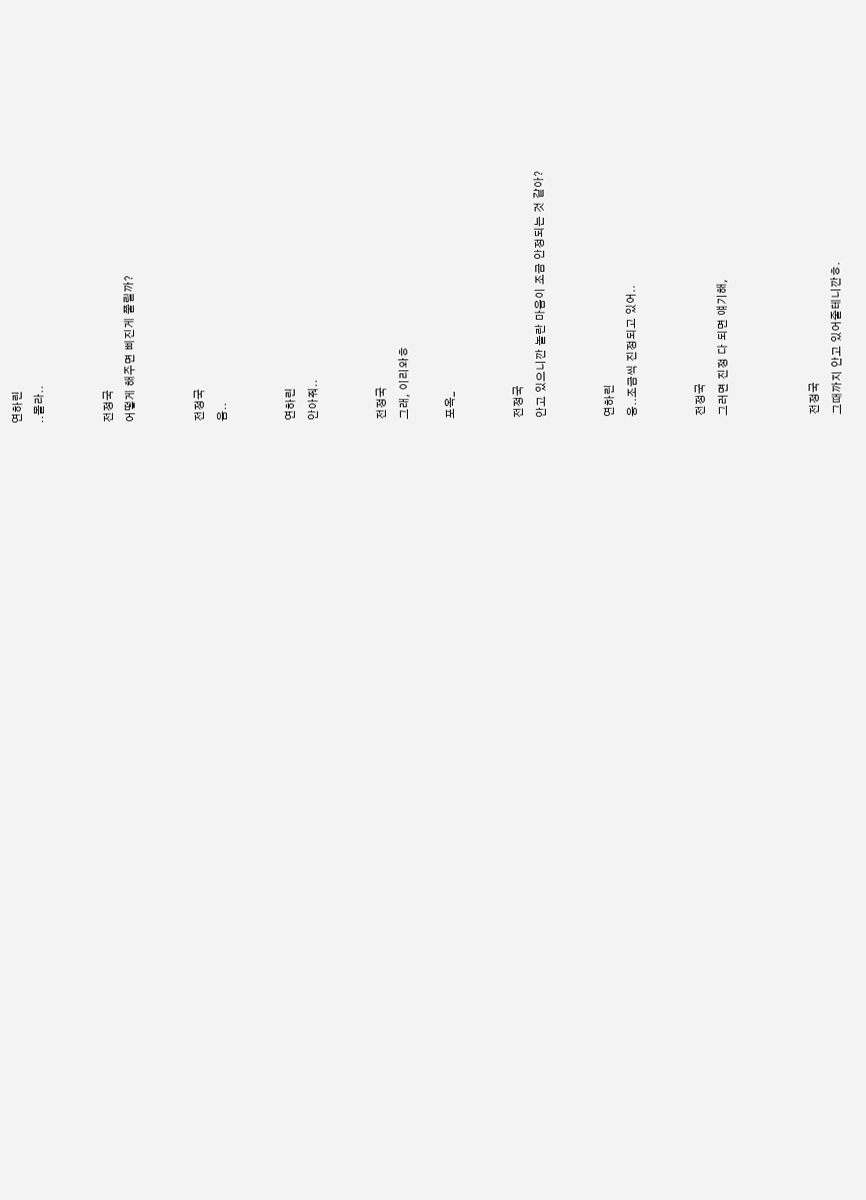연하린
..몰라..


전정국
어떻게 해주면 삐진게 풀릴까?


전정국
음..


연하린
안아줘..


전정국
그래, 이리와ㅎ

포옥_


전정국
안고 있으니깐 놀란 마음이 조금 안정되는 것 같아?


연하린
웅..조금씩 진정되고 있어..


전정국
그러면 진정 다 되면 얘기해,



전정국
그때까지 안고 있어줄테니깐ㅎ.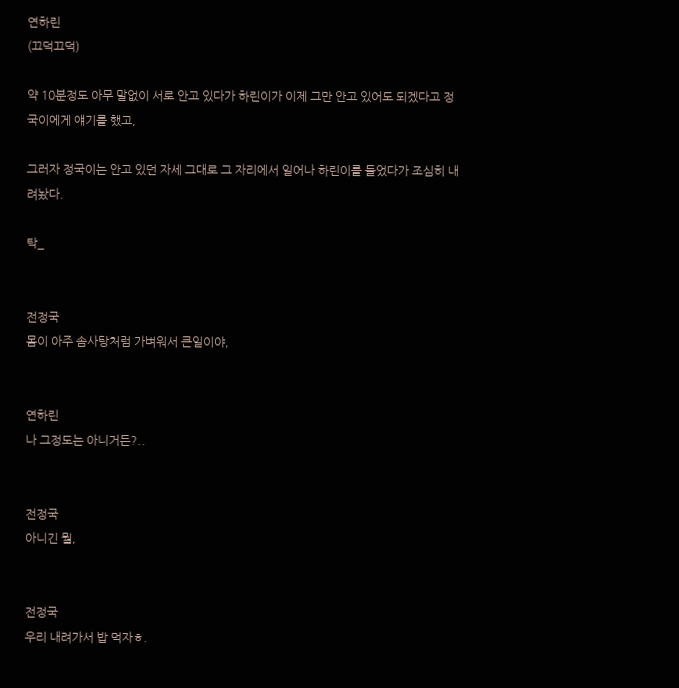연하린
(끄덕끄덕)

약 10분정도 아무 말없이 서로 안고 있다가 하린이가 이제 그만 안고 있어도 되겠다고 정국이에게 얘기를 했고,

그러자 정국이는 안고 있던 자세 그대로 그 자리에서 일어나 하린이를 들었다가 조심히 내려놨다.

탁_


전정국
몸이 아주 솜사탕처럼 가벼워서 큰일이야,


연하린
나 그정도는 아니거든?..


전정국
아니긴 뭘,


전정국
우리 내려가서 밥 먹자ㅎ.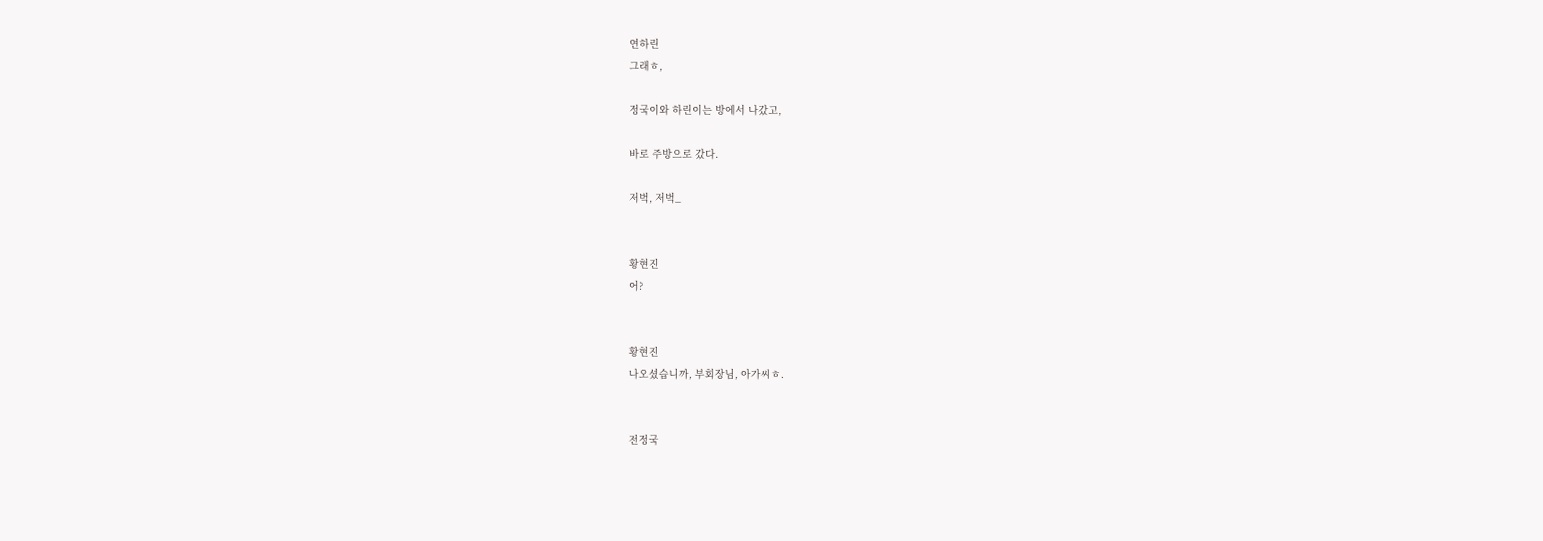연하린
그래ㅎ,

정국이와 하린이는 방에서 나갔고,

바로 주방으로 갔다.

저벅, 저벅_


황현진
어?


황현진
나오셨습니까, 부회장님, 아가씨ㅎ.


전정국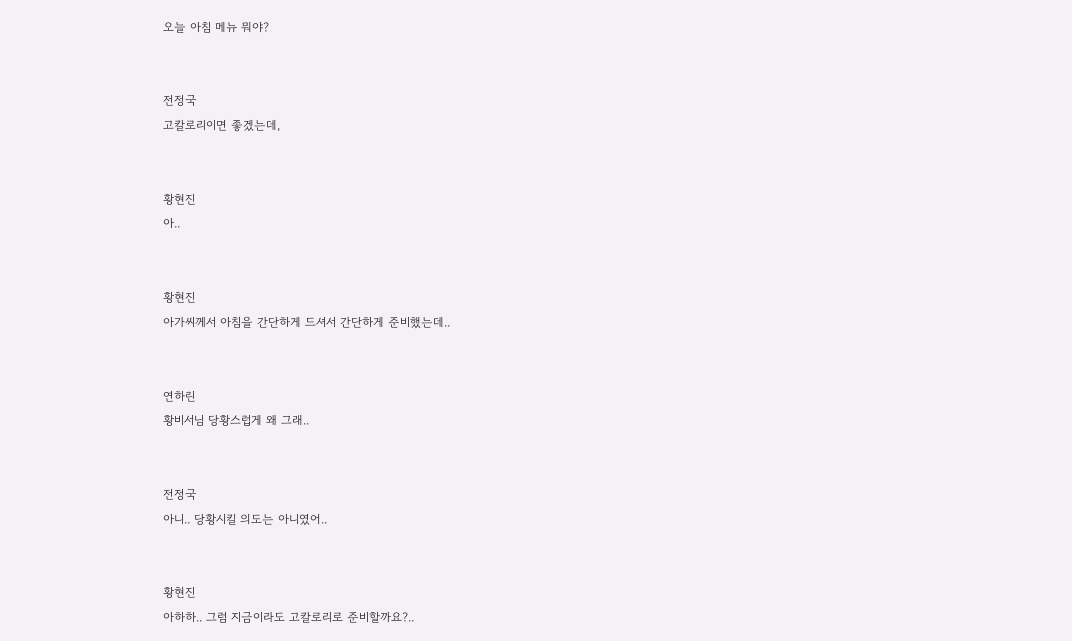오늘 아침 메뉴 뭐야?


전정국
고칼로리이면 좋겠는데,


황현진
아..


황현진
아가씨께서 아침을 간단하게 드셔서 간단하게 준비했는데..


연하린
황비서님 당황스럽게 왜 그래..


전정국
아니.. 당황시킬 의도는 아니였어..


황현진
아하하.. 그럼 지금이라도 고칼로리로 준비할까요?..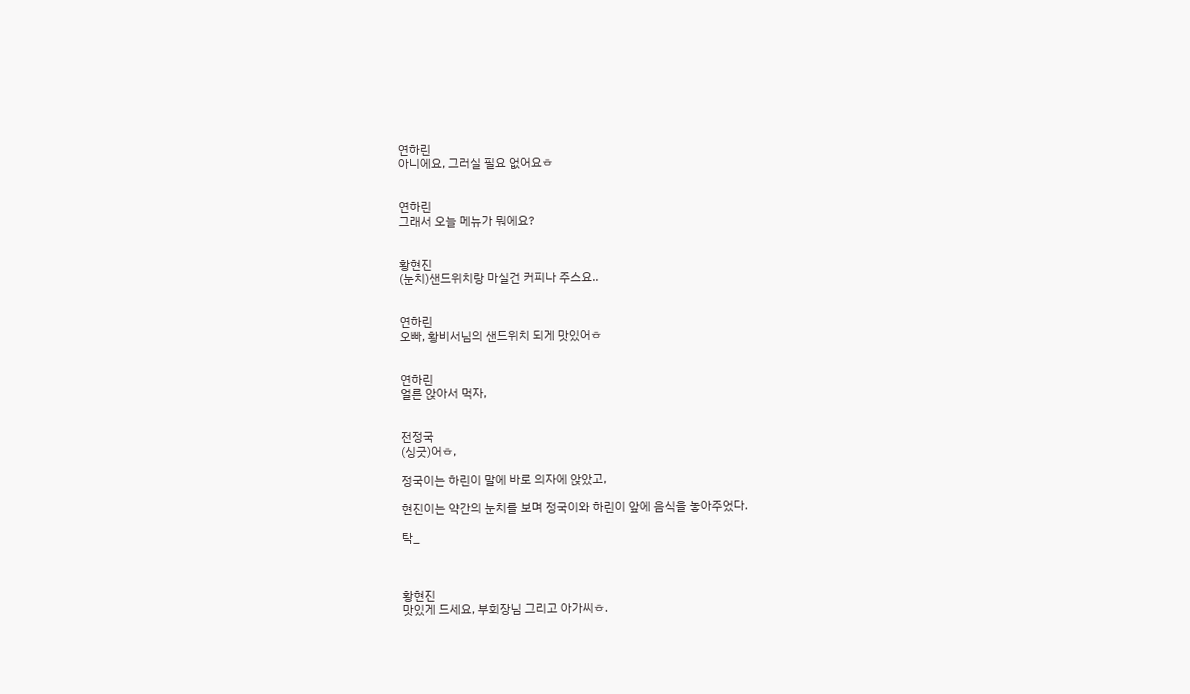연하린
아니에요, 그러실 필요 없어요ㅎ


연하린
그래서 오늘 메뉴가 뭐에요?


황현진
(눈치)샌드위치랑 마실건 커피나 주스요..


연하린
오빠, 황비서님의 샌드위치 되게 맛있어ㅎ


연하린
얼른 앉아서 먹자,


전정국
(싱긋)어ㅎ,

정국이는 하린이 말에 바로 의자에 앉았고,

현진이는 약간의 눈치를 보며 정국이와 하린이 앞에 음식을 놓아주었다.

탁_



황현진
맛있게 드세요, 부회장님 그리고 아가씨ㅎ.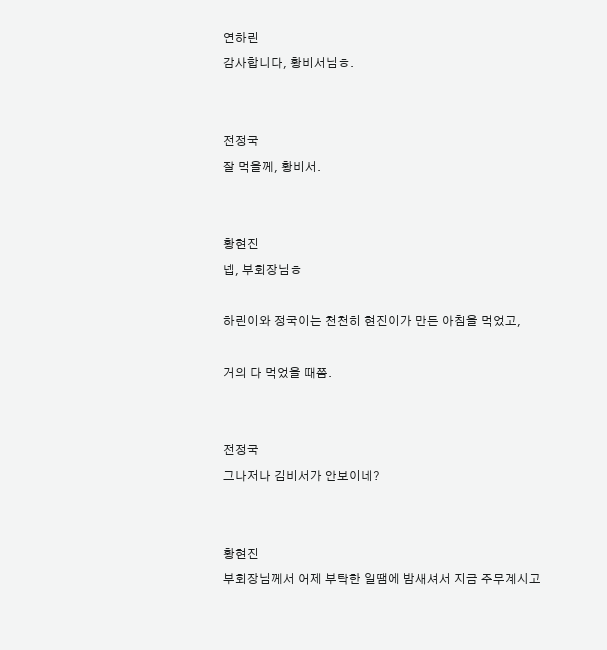연하린
감사합니다, 황비서님ㅎ.


전정국
잘 먹을께, 황비서.


황현진
넵, 부회장님ㅎ

하린이와 정국이는 천천히 현진이가 만든 아침을 먹었고,

거의 다 먹었을 때쯤.


전정국
그나저나 김비서가 안보이네?


황현진
부회장님께서 어제 부탁한 일땜에 밤새셔서 지금 주무계시고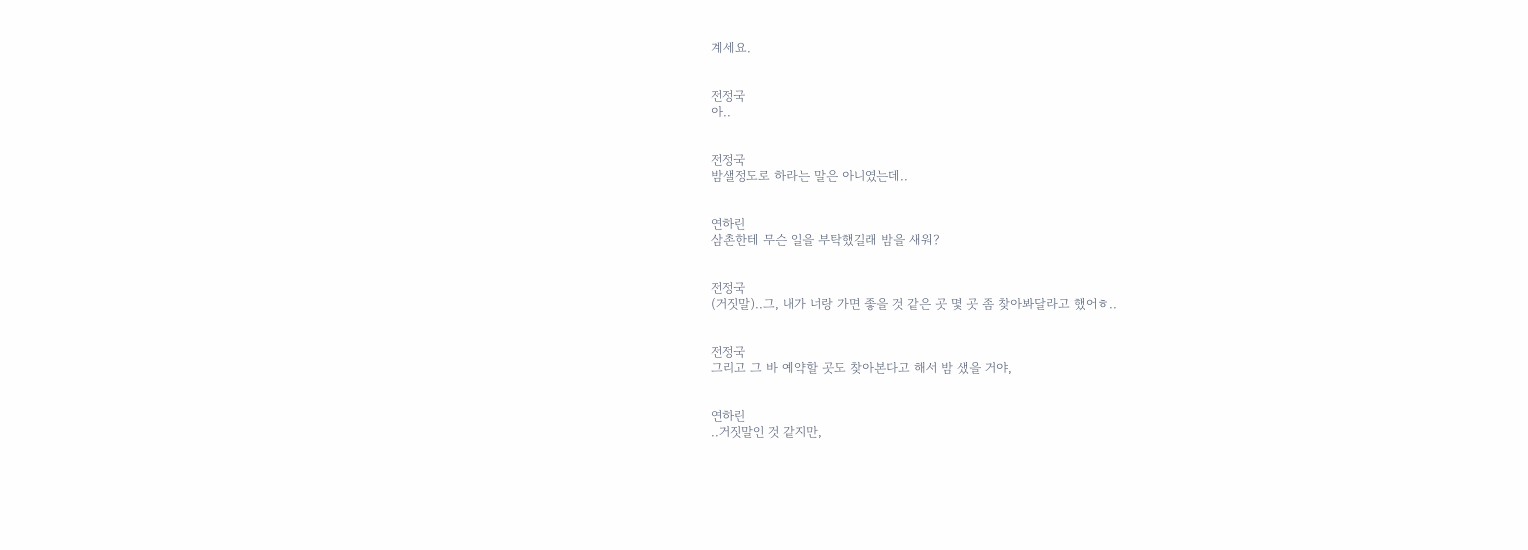계세요.


전정국
아..


전정국
밤샐정도로 하라는 말은 아니였는데..


연하린
삼촌한테 무슨 일을 부탁했길래 밤을 새워?


전정국
(거짓말)..그, 내가 너랑 가면 좋을 것 같은 곳 몇 곳 좀 찾아봐달라고 했어ㅎ..


전정국
그리고 그 바 예약할 곳도 찾아본다고 해서 밤 샜을 거야,


연하린
..거짓말인 것 같지만,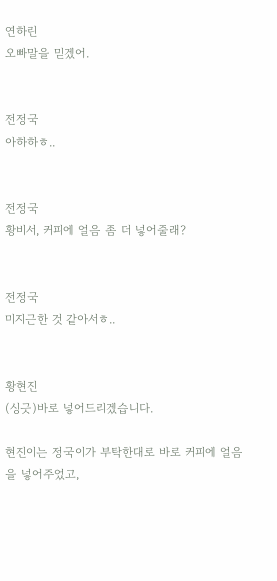연하린
오빠말을 믿겠어.


전정국
아하하ㅎ..


전정국
황비서, 커피에 얼음 좀 더 넣어줄래?


전정국
미지근한 것 같아서ㅎ..


황현진
(싱긋)바로 넣어드리겠습니다.

현진이는 정국이가 부탁한대로 바로 커피에 얼음을 넣어주었고,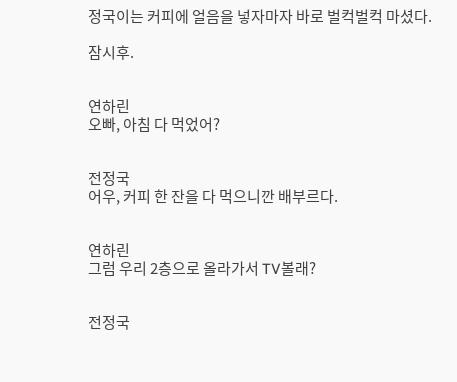정국이는 커피에 얼음을 넣자마자 바로 벌컥벌컥 마셨다.

잠시후.


연하린
오빠, 아침 다 먹었어?


전정국
어우, 커피 한 잔을 다 먹으니깐 배부르다.


연하린
그럼 우리 2층으로 올라가서 TV볼래?


전정국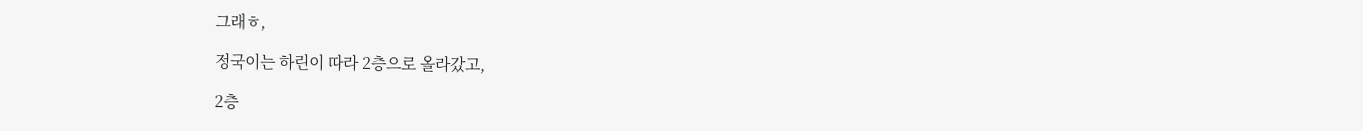그래ㅎ,

정국이는 하린이 따라 2층으로 올라갔고,

2층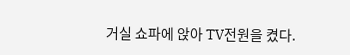거실 쇼파에 앉아 TV전원을 켰다.